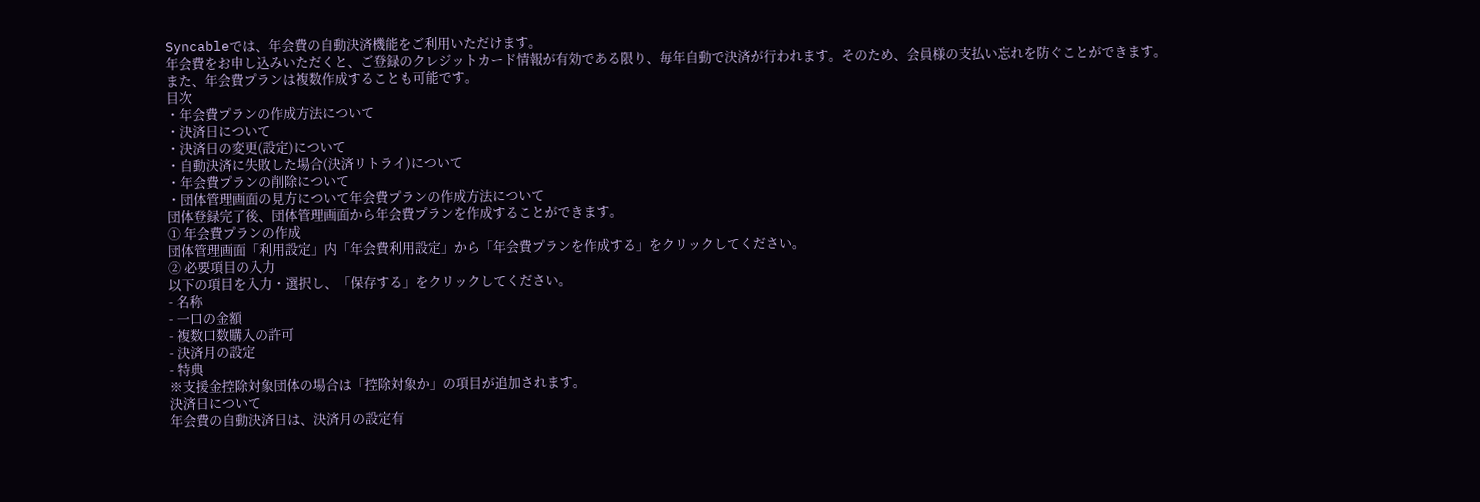Syncableでは、年会費の自動決済機能をご利用いただけます。
年会費をお申し込みいただくと、ご登録のクレジットカード情報が有効である限り、毎年自動で決済が行われます。そのため、会員様の支払い忘れを防ぐことができます。
また、年会費プランは複数作成することも可能です。
目次
・年会費プランの作成方法について
・決済日について
・決済日の変更(設定)について
・自動決済に失敗した場合(決済リトライ)について
・年会費プランの削除について
・団体管理画面の見方について年会費プランの作成方法について
団体登録完了後、団体管理画面から年会費プランを作成することができます。
① 年会費プランの作成
団体管理画面「利用設定」内「年会費利用設定」から「年会費プランを作成する」をクリックしてください。
② 必要項目の入力
以下の項目を入力・選択し、「保存する」をクリックしてください。
- 名称
- 一口の金額
- 複数口数購入の許可
- 決済月の設定
- 特典
※支援金控除対象団体の場合は「控除対象か」の項目が追加されます。
決済日について
年会費の自動決済日は、決済月の設定有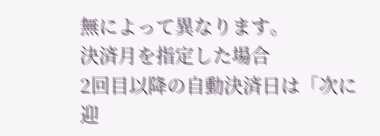無によって異なります。
決済月を指定した場合
2回目以降の自動決済日は「次に迎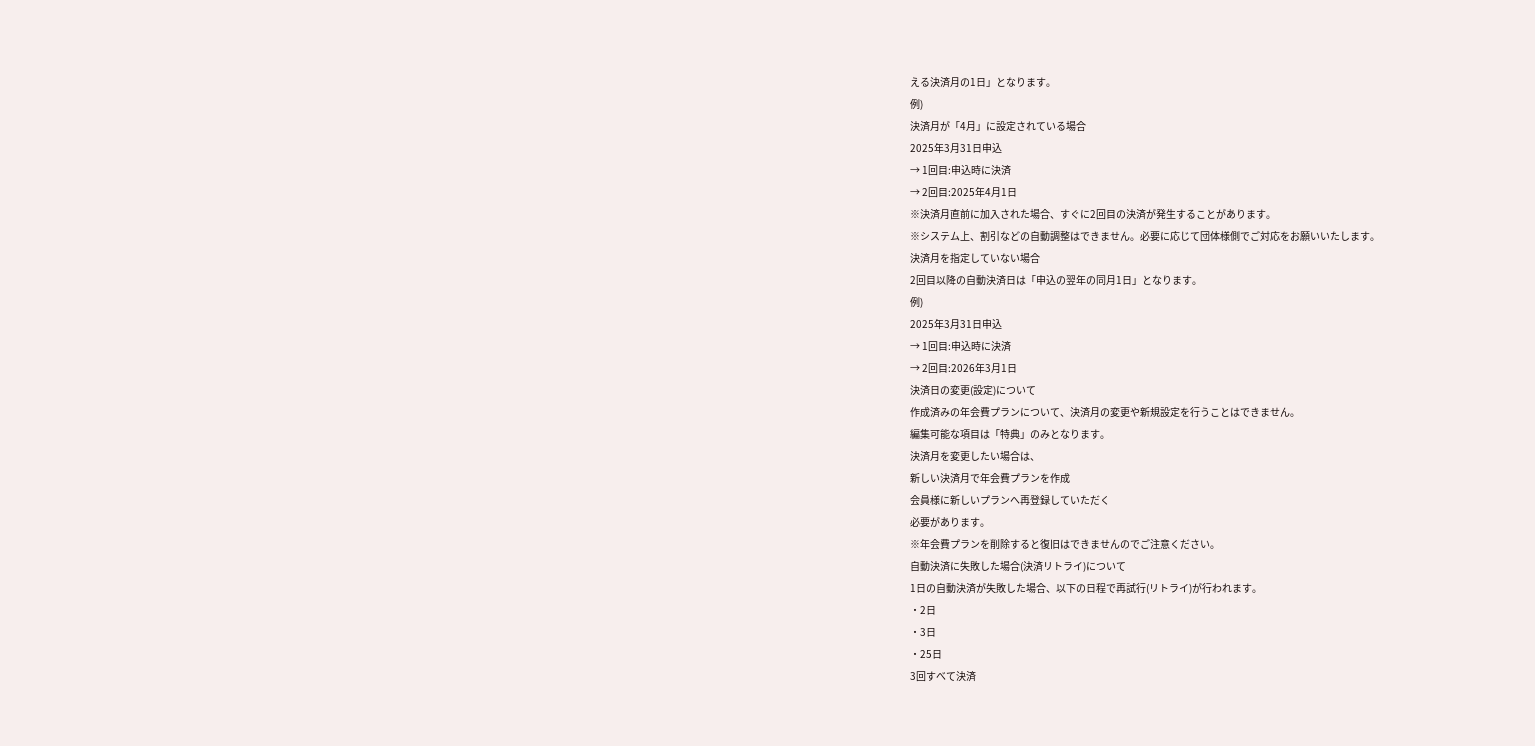える決済月の1日」となります。
例)
決済月が「4月」に設定されている場合
2025年3月31日申込
→ 1回目:申込時に決済
→ 2回目:2025年4月1日
※決済月直前に加入された場合、すぐに2回目の決済が発生することがあります。
※システム上、割引などの自動調整はできません。必要に応じて団体様側でご対応をお願いいたします。
決済月を指定していない場合
2回目以降の自動決済日は「申込の翌年の同月1日」となります。
例)
2025年3月31日申込
→ 1回目:申込時に決済
→ 2回目:2026年3月1日
決済日の変更(設定)について
作成済みの年会費プランについて、決済月の変更や新規設定を行うことはできません。
編集可能な項目は「特典」のみとなります。
決済月を変更したい場合は、
新しい決済月で年会費プランを作成
会員様に新しいプランへ再登録していただく
必要があります。
※年会費プランを削除すると復旧はできませんのでご注意ください。
自動決済に失敗した場合(決済リトライ)について
1日の自動決済が失敗した場合、以下の日程で再試行(リトライ)が行われます。
・2日
・3日
・25日
3回すべて決済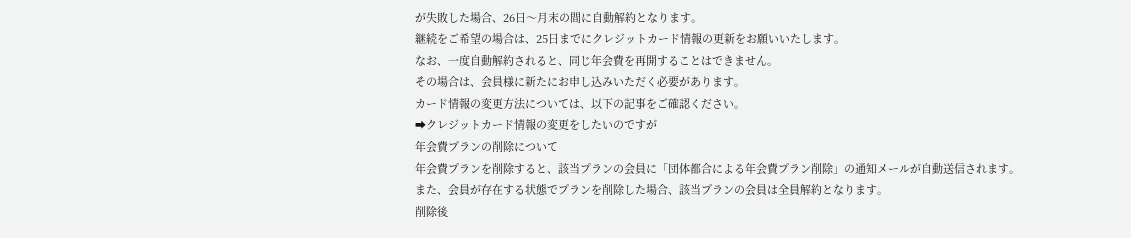が失敗した場合、26日〜月末の間に自動解約となります。
継続をご希望の場合は、25日までにクレジットカード情報の更新をお願いいたします。
なお、一度自動解約されると、同じ年会費を再開することはできません。
その場合は、会員様に新たにお申し込みいただく必要があります。
カード情報の変更方法については、以下の記事をご確認ください。
➡クレジットカード情報の変更をしたいのですが
年会費プランの削除について
年会費プランを削除すると、該当プランの会員に「団体都合による年会費プラン削除」の通知メールが自動送信されます。
また、会員が存在する状態でプランを削除した場合、該当プランの会員は全員解約となります。
削除後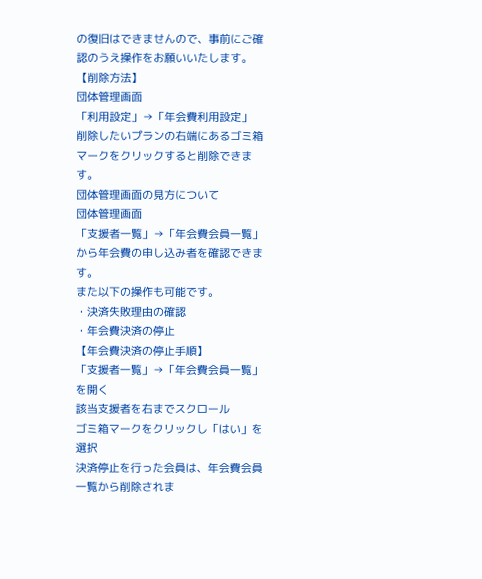の復旧はできませんので、事前にご確認のうえ操作をお願いいたします。
【削除方法】
団体管理画面
「利用設定」→「年会費利用設定」
削除したいプランの右端にあるゴミ箱マークをクリックすると削除できます。
団体管理画面の見方について
団体管理画面
「支援者一覧」→「年会費会員一覧」から年会費の申し込み者を確認できます。
また以下の操作も可能です。
・決済失敗理由の確認
・年会費決済の停止
【年会費決済の停止手順】
「支援者一覧」→「年会費会員一覧」を開く
該当支援者を右までスクロール
ゴミ箱マークをクリックし「はい」を選択
決済停止を行った会員は、年会費会員一覧から削除されま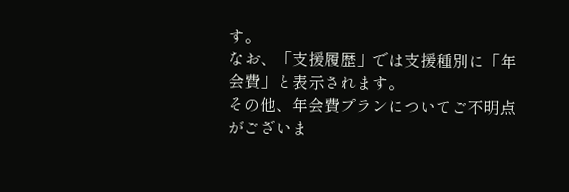す。
なお、「支援履歴」では支援種別に「年会費」と表示されます。
その他、年会費プランについてご不明点がございま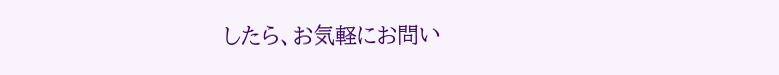したら、お気軽にお問い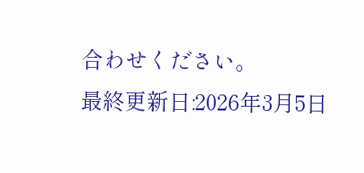合わせください。
最終更新日:2026年3月5日